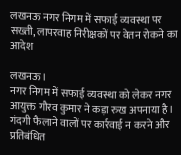लखनऊ नगर निगम में सफाई व्यवस्था पर सख्ती, लापरवाह निरीक्षकों पर वेतन रोकने का आदेश

लखनऊ।
नगर निगम में सफाई व्यवस्था को लेकर नगर आयुक्त गौरव कुमार ने कड़ा रुख अपनाया है। गंदगी फैलाने वालों पर कार्रवाई न करने और प्रतिबंधित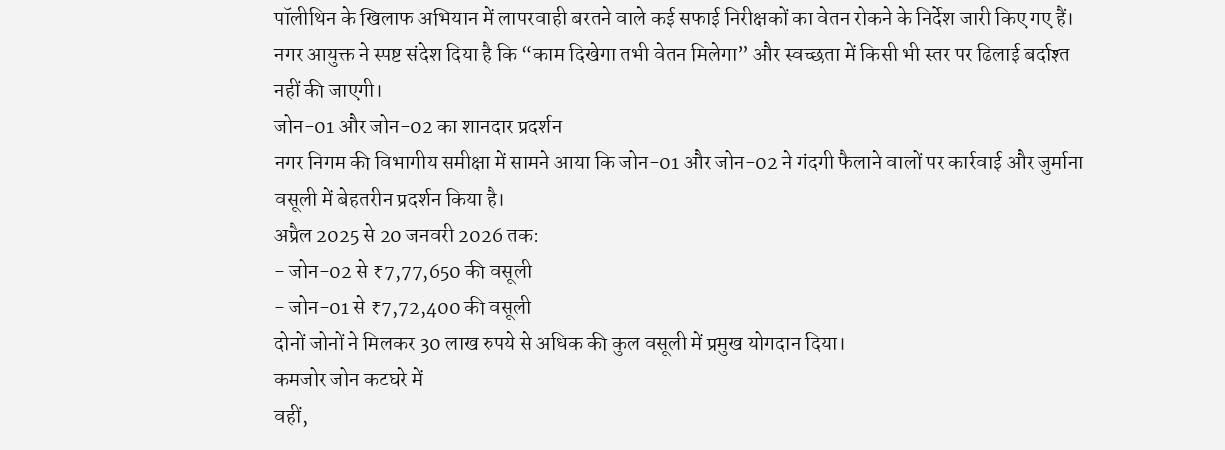पॉलीथिन के खिलाफ अभियान में लापरवाही बरतने वाले कई सफाई निरीक्षकों का वेतन रोकने के निर्देश जारी किए गए हैं। नगर आयुक्त ने स्पष्ट संदेश दिया है कि “काम दिखेगा तभी वेतन मिलेगा” और स्वच्छता में किसी भी स्तर पर ढिलाई बर्दाश्त नहीं की जाएगी।
जोन-01 और जोन-02 का शानदार प्रदर्शन
नगर निगम की विभागीय समीक्षा में सामने आया कि जोन-01 और जोन-02 ने गंदगी फैलाने वालों पर कार्रवाई और जुर्माना वसूली में बेहतरीन प्रदर्शन किया है।
अप्रैल 2025 से 20 जनवरी 2026 तक:
- जोन-02 से ₹7,77,650 की वसूली
- जोन-01 से ₹7,72,400 की वसूली
दोनों जोनों ने मिलकर 30 लाख रुपये से अधिक की कुल वसूली में प्रमुख योगदान दिया।
कमजोर जोन कटघरे में
वहीं,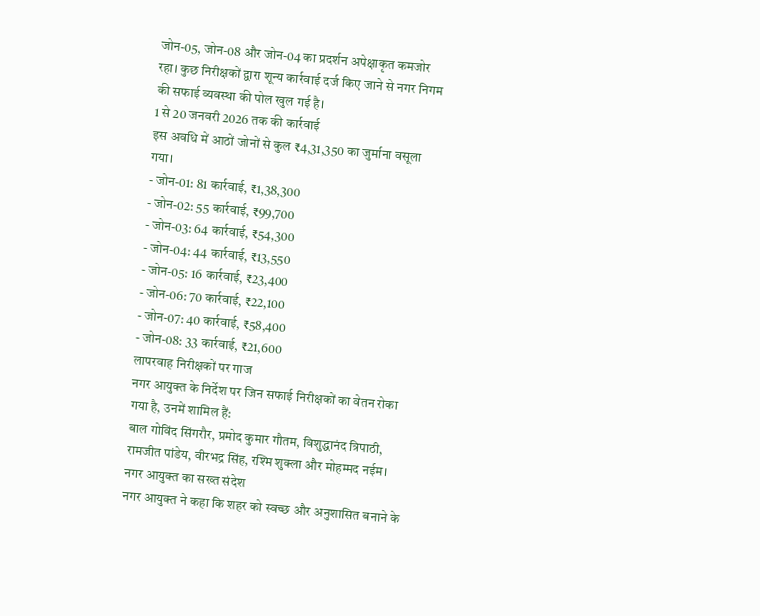जोन-05, जोन-08 और जोन-04 का प्रदर्शन अपेक्षाकृत कमजोर रहा। कुछ निरीक्षकों द्वारा शून्य कार्रवाई दर्ज किए जाने से नगर निगम की सफाई व्यवस्था की पोल खुल गई है।
1 से 20 जनवरी 2026 तक की कार्रवाई
इस अवधि में आठों जोनों से कुल ₹4,31,350 का जुर्माना वसूला गया।
- जोन-01: 81 कार्रवाई, ₹1,38,300
- जोन-02: 55 कार्रवाई, ₹99,700
- जोन-03: 64 कार्रवाई, ₹54,300
- जोन-04: 44 कार्रवाई, ₹13,550
- जोन-05: 16 कार्रवाई, ₹23,400
- जोन-06: 70 कार्रवाई, ₹22,100
- जोन-07: 40 कार्रवाई, ₹58,400
- जोन-08: 33 कार्रवाई, ₹21,600
लापरवाह निरीक्षकों पर गाज
नगर आयुक्त के निर्देश पर जिन सफाई निरीक्षकों का वेतन रोका गया है, उनमें शामिल हैं:
बाल गोविंद सिंगरौर, प्रमोद कुमार गौतम, विशुद्धानंद त्रिपाठी, रामजीत पांडेय, वीरभद्र सिंह, रश्मि शुक्ला और मोहम्मद नईम।
नगर आयुक्त का सख्त संदेश
नगर आयुक्त ने कहा कि शहर को स्वच्छ और अनुशासित बनाने के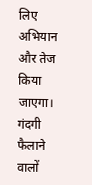लिए अभियान और तेज किया जाएगा। गंदगी फैलाने वालों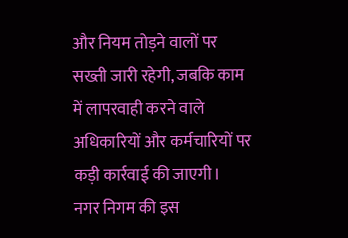और नियम तोड़ने वालों पर सख्ती जारी रहेगी, जबकि काम में लापरवाही करने वाले अधिकारियों और कर्मचारियों पर कड़ी कार्रवाई की जाएगी।
नगर निगम की इस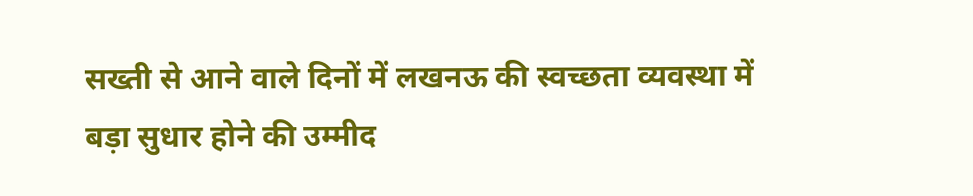सख्ती से आने वाले दिनों में लखनऊ की स्वच्छता व्यवस्था में बड़ा सुधार होने की उम्मीद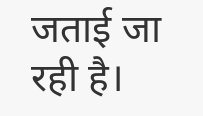जताई जा रही है।